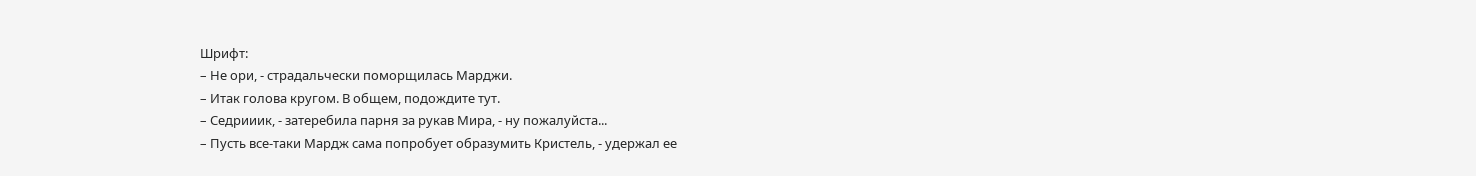Шрифт:
– Не ори, - страдальчески поморщилась Марджи.
– Итак голова кругом. В общем, подождите тут.
– Седрииик, - затеребила парня за рукав Мира, - ну пожалуйста...
– Пусть все-таки Мардж сама попробует образумить Кристель, - удержал ее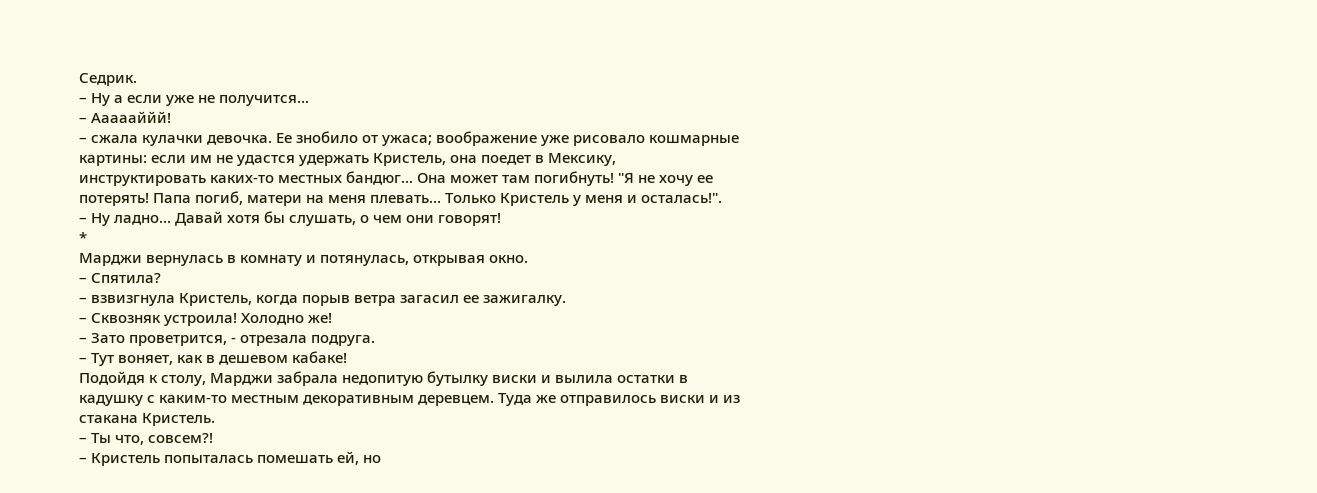Седрик.
– Ну а если уже не получится...
– Аааааййй!
– сжала кулачки девочка. Ее знобило от ужаса; воображение уже рисовало кошмарные картины: если им не удастся удержать Кристель, она поедет в Мексику, инструктировать каких-то местных бандюг... Она может там погибнуть! "Я не хочу ее потерять! Папа погиб, матери на меня плевать... Только Кристель у меня и осталась!".
– Ну ладно... Давай хотя бы слушать, о чем они говорят!
*
Марджи вернулась в комнату и потянулась, открывая окно.
– Спятила?
– взвизгнула Кристель, когда порыв ветра загасил ее зажигалку.
– Сквозняк устроила! Холодно же!
– Зато проветрится, - отрезала подруга.
– Тут воняет, как в дешевом кабаке!
Подойдя к столу, Марджи забрала недопитую бутылку виски и вылила остатки в кадушку с каким-то местным декоративным деревцем. Туда же отправилось виски и из стакана Кристель.
– Ты что, совсем?!
– Кристель попыталась помешать ей, но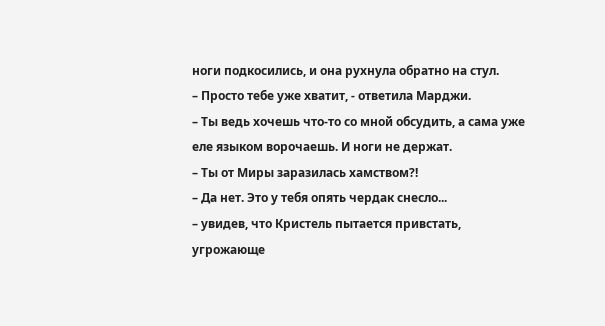ноги подкосились, и она рухнула обратно на стул.
– Просто тебе уже хватит, - ответила Марджи.
– Ты ведь хочешь что-то со мной обсудить, а сама уже еле языком ворочаешь. И ноги не держат.
– Ты от Миры заразилась хамством?!
– Да нет. Это у тебя опять чердак снесло...
– увидев, что Кристель пытается привстать, угрожающе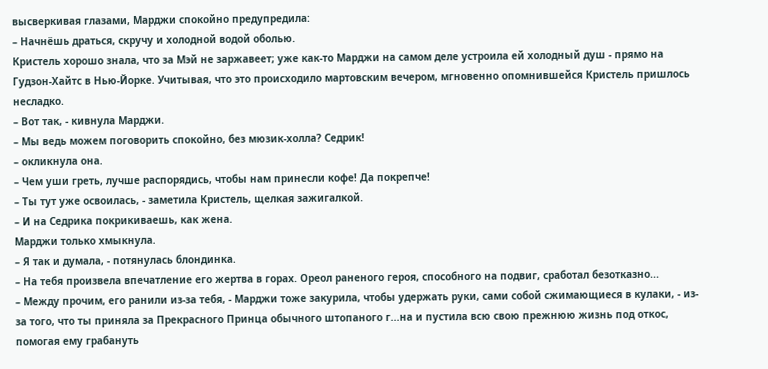высверкивая глазами, Марджи спокойно предупредила:
– Начнёшь драться, скручу и холодной водой оболью.
Кристель хорошо знала, что за Мэй не заржавеет; уже как-то Марджи на самом деле устроила ей холодный душ - прямо на Гудзон-Хайтс в Нью-Йорке. Учитывая, что это происходило мартовским вечером, мгновенно опомнившейся Кристель пришлось несладко.
– Вот так, - кивнула Марджи.
– Мы ведь можем поговорить спокойно, без мюзик-холла? Седрик!
– окликнула она.
– Чем уши греть, лучше распорядись, чтобы нам принесли кофе! Да покрепче!
– Ты тут уже освоилась, - заметила Кристель, щелкая зажигалкой.
– И на Седрика покрикиваешь, как жена.
Марджи только хмыкнула.
– Я так и думала, - потянулась блондинка.
– На тебя произвела впечатление его жертва в горах. Ореол раненого героя, способного на подвиг, сработал безотказно...
– Между прочим, его ранили из-за тебя, - Марджи тоже закурила, чтобы удержать руки, сами собой сжимающиеся в кулаки, - из-за того, что ты приняла за Прекрасного Принца обычного штопаного г...на и пустила всю свою прежнюю жизнь под откос, помогая ему грабануть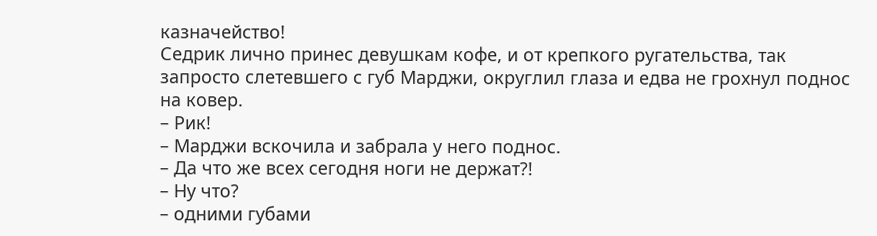казначейство!
Седрик лично принес девушкам кофе, и от крепкого ругательства, так запросто слетевшего с губ Марджи, округлил глаза и едва не грохнул поднос на ковер.
– Рик!
– Марджи вскочила и забрала у него поднос.
– Да что же всех сегодня ноги не держат?!
– Ну что?
– одними губами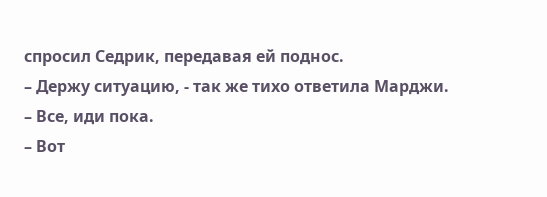спросил Седрик, передавая ей поднос.
– Держу ситуацию, - так же тихо ответила Марджи.
– Все, иди пока.
– Вот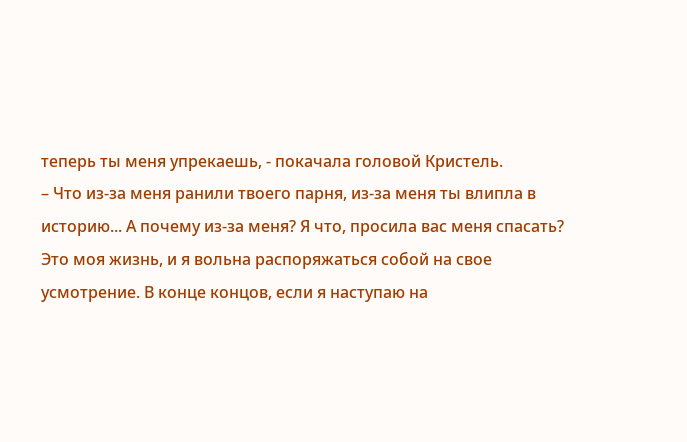теперь ты меня упрекаешь, - покачала головой Кристель.
– Что из-за меня ранили твоего парня, из-за меня ты влипла в историю... А почему из-за меня? Я что, просила вас меня спасать? Это моя жизнь, и я вольна распоряжаться собой на свое усмотрение. В конце концов, если я наступаю на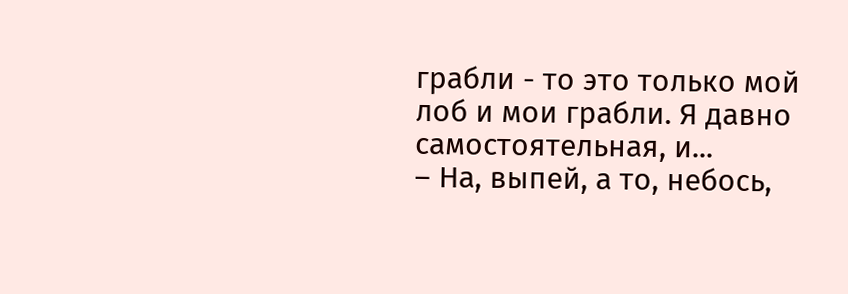грабли - то это только мой лоб и мои грабли. Я давно самостоятельная, и...
– На, выпей, а то, небось,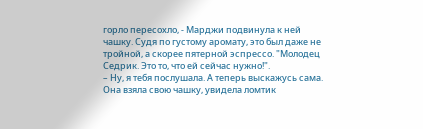горло пересохло, - Марджи подвинула к ней чашку. Судя по густому аромату, это был даже не тройной, а скорее пятерной эспрессо. "Молодец Седрик. Это то, что ей сейчас нужно!".
– Ну, я тебя послушала. А теперь выскажусь сама.
Она взяла свою чашку, увидела ломтик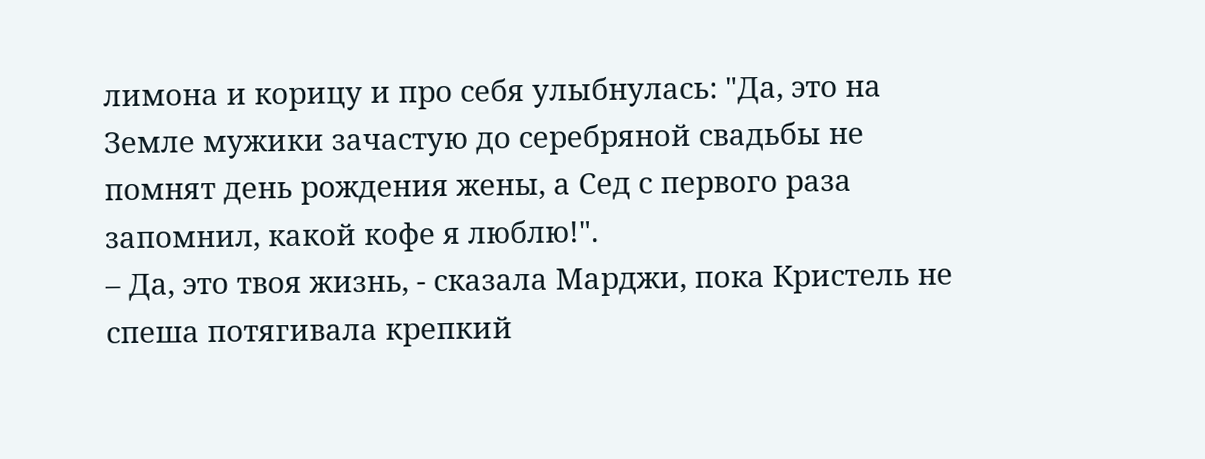лимона и корицу и про себя улыбнулась: "Да, это на Земле мужики зачастую до серебряной свадьбы не помнят день рождения жены, а Сед с первого раза запомнил, какой кофе я люблю!".
– Да, это твоя жизнь, - сказала Марджи, пока Кристель не спеша потягивала крепкий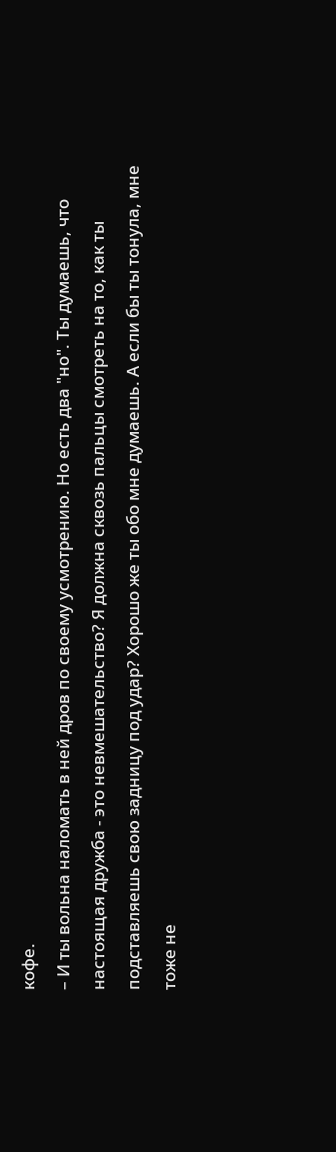кофе.
– И ты вольна наломать в ней дров по своему усмотрению. Но есть два "но". Ты думаешь, что настоящая дружба - это невмешательство? Я должна сквозь пальцы смотреть на то, как ты подставляешь свою задницу под удар? Хорошо же ты обо мне думаешь. А если бы ты тонула, мне тоже не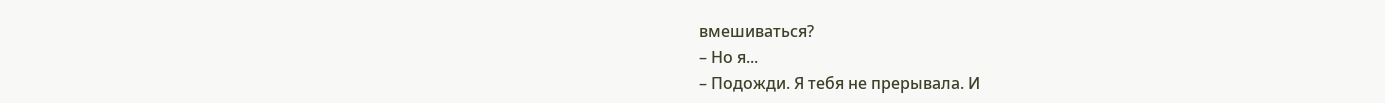вмешиваться?
– Но я...
– Подожди. Я тебя не прерывала. И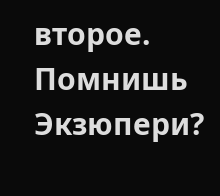второе. Помнишь Экзюпери?